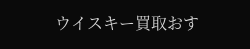ウイスキー買取おす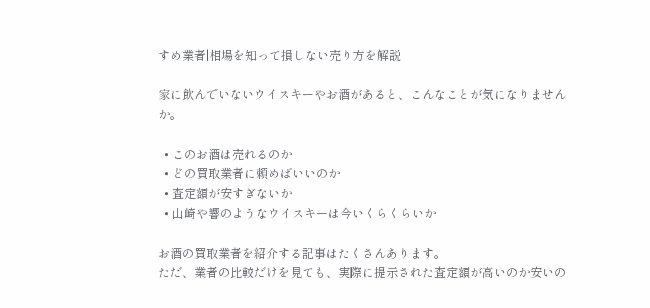すめ業者|相場を知って損しない売り方を解説

家に飲んでいないウイスキーやお酒があると、こんなことが気になりませんか。

  • このお酒は売れるのか
  • どの買取業者に頼めばいいのか
  • 査定額が安すぎないか
  • 山崎や響のようなウイスキーは今いくらくらいか

お酒の買取業者を紹介する記事はたくさんあります。
ただ、業者の比較だけを見ても、実際に提示された査定額が高いのか安いの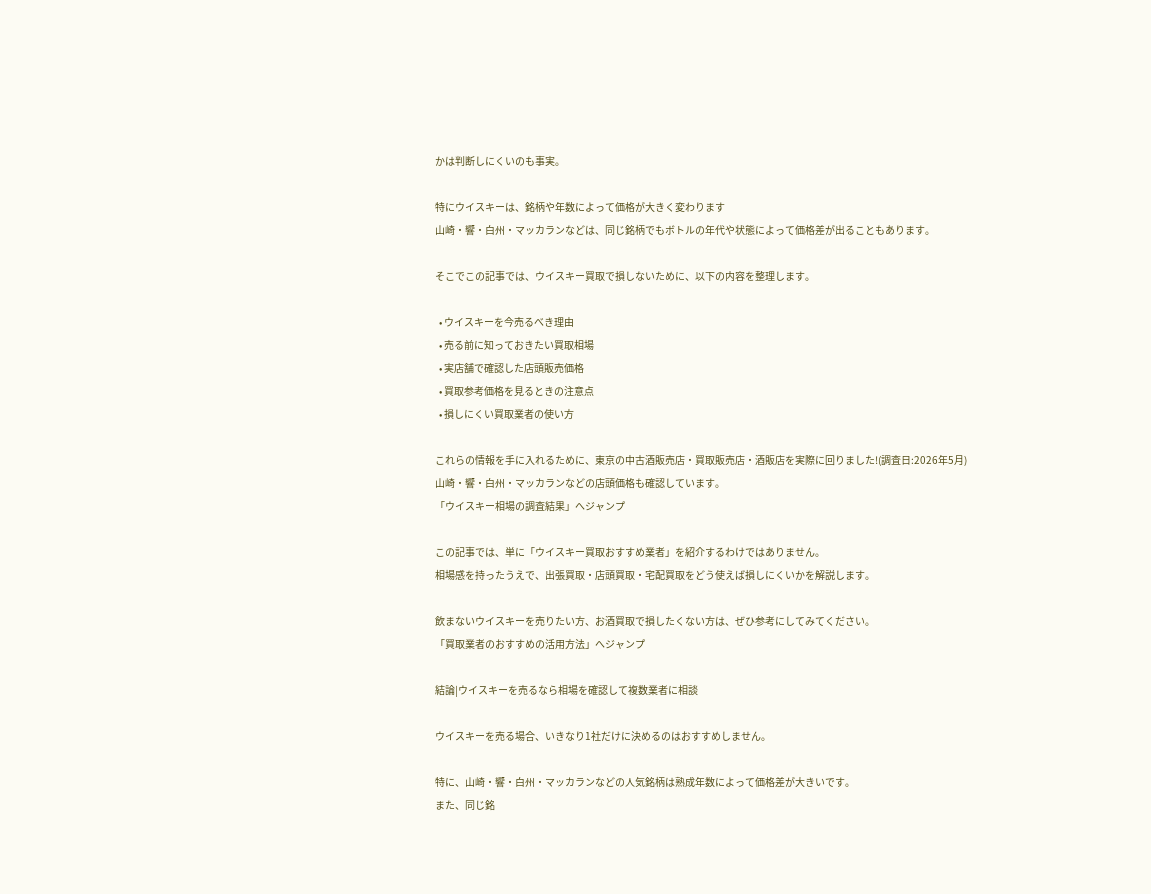かは判断しにくいのも事実。

特にウイスキーは、銘柄や年数によって価格が大きく変わります
山崎・響・白州・マッカランなどは、同じ銘柄でもボトルの年代や状態によって価格差が出ることもあります。

そこでこの記事では、ウイスキー買取で損しないために、以下の内容を整理します。

  • ウイスキーを今売るべき理由
  • 売る前に知っておきたい買取相場
  • 実店舗で確認した店頭販売価格
  • 買取参考価格を見るときの注意点
  • 損しにくい買取業者の使い方

これらの情報を手に入れるために、東京の中古酒販売店・買取販売店・酒販店を実際に回りました!(調査日:2026年5月)
山崎・響・白州・マッカランなどの店頭価格も確認しています。
「ウイスキー相場の調査結果」へジャンプ

この記事では、単に「ウイスキー買取おすすめ業者」を紹介するわけではありません。
相場感を持ったうえで、出張買取・店頭買取・宅配買取をどう使えば損しにくいかを解説します。

飲まないウイスキーを売りたい方、お酒買取で損したくない方は、ぜひ参考にしてみてください。
「買取業者のおすすめの活用方法」へジャンプ

結論|ウイスキーを売るなら相場を確認して複数業者に相談

ウイスキーを売る場合、いきなり1社だけに決めるのはおすすめしません。

特に、山崎・響・白州・マッカランなどの人気銘柄は熟成年数によって価格差が大きいです。
また、同じ銘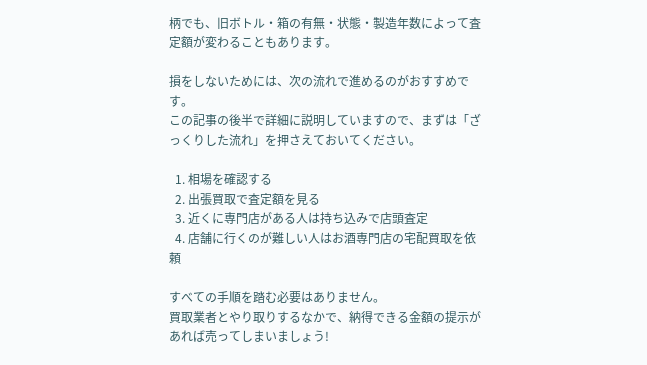柄でも、旧ボトル・箱の有無・状態・製造年数によって査定額が変わることもあります。

損をしないためには、次の流れで進めるのがおすすめです。
この記事の後半で詳細に説明していますので、まずは「ざっくりした流れ」を押さえておいてください。

  1. 相場を確認する
  2. 出張買取で査定額を見る
  3. 近くに専門店がある人は持ち込みで店頭査定
  4. 店舗に行くのが難しい人はお酒専門店の宅配買取を依頼

すべての手順を踏む必要はありません。
買取業者とやり取りするなかで、納得できる金額の提示があれば売ってしまいましょう!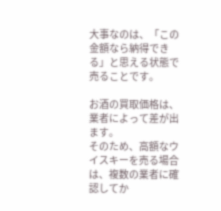大事なのは、「この金額なら納得できる」と思える状態で売ることです。

お酒の買取価格は、業者によって差が出ます。
そのため、高額なウイスキーを売る場合は、複数の業者に確認してか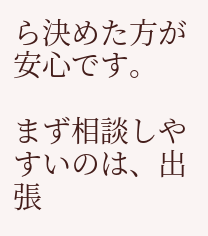ら決めた方が安心です。

まず相談しやすいのは、出張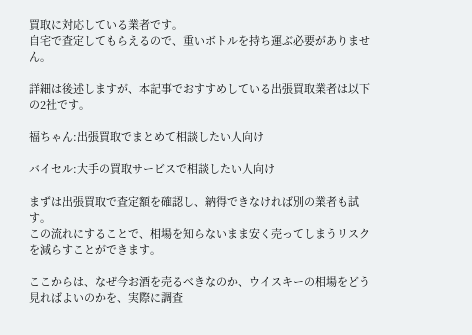買取に対応している業者です。
自宅で査定してもらえるので、重いボトルを持ち運ぶ必要がありません。

詳細は後述しますが、本記事でおすすめしている出張買取業者は以下の2社です。

福ちゃん:出張買取でまとめて相談したい人向け

バイセル:大手の買取サービスで相談したい人向け

まずは出張買取で査定額を確認し、納得できなければ別の業者も試す。
この流れにすることで、相場を知らないまま安く売ってしまうリスクを減らすことができます。

ここからは、なぜ今お酒を売るべきなのか、ウイスキーの相場をどう見ればよいのかを、実際に調査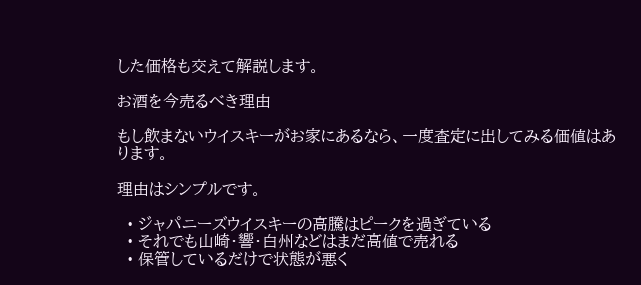した価格も交えて解説します。

お酒を今売るべき理由

もし飲まないウイスキーがお家にあるなら、一度査定に出してみる価値はあります。

理由はシンプルです。

  • ジャパニーズウイスキーの高騰はピークを過ぎている
  • それでも山崎・響・白州などはまだ高値で売れる
  • 保管しているだけで状態が悪く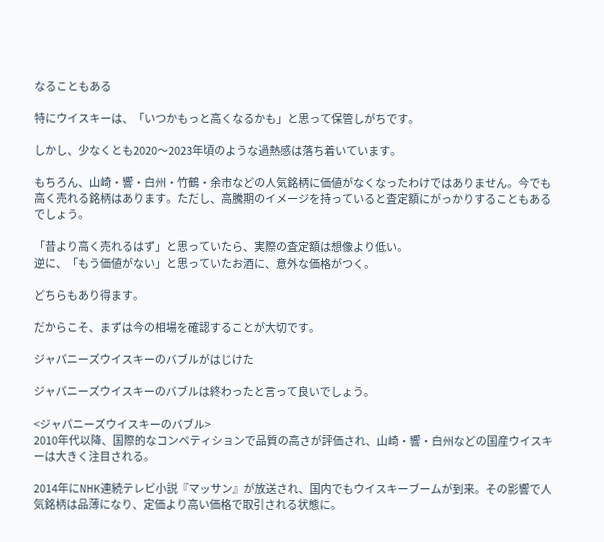なることもある

特にウイスキーは、「いつかもっと高くなるかも」と思って保管しがちです。

しかし、少なくとも2020〜2023年頃のような過熱感は落ち着いています。

もちろん、山崎・響・白州・竹鶴・余市などの人気銘柄に価値がなくなったわけではありません。今でも高く売れる銘柄はあります。ただし、高騰期のイメージを持っていると査定額にがっかりすることもあるでしょう。

「昔より高く売れるはず」と思っていたら、実際の査定額は想像より低い。
逆に、「もう価値がない」と思っていたお酒に、意外な価格がつく。

どちらもあり得ます。

だからこそ、まずは今の相場を確認することが大切です。

ジャパニーズウイスキーのバブルがはじけた

ジャパニーズウイスキーのバブルは終わったと言って良いでしょう。

<ジャパニーズウイスキーのバブル>
2010年代以降、国際的なコンペティションで品質の高さが評価され、山崎・響・白州などの国産ウイスキーは大きく注目される。

2014年にNHK連続テレビ小説『マッサン』が放送され、国内でもウイスキーブームが到来。その影響で人気銘柄は品薄になり、定価より高い価格で取引される状態に。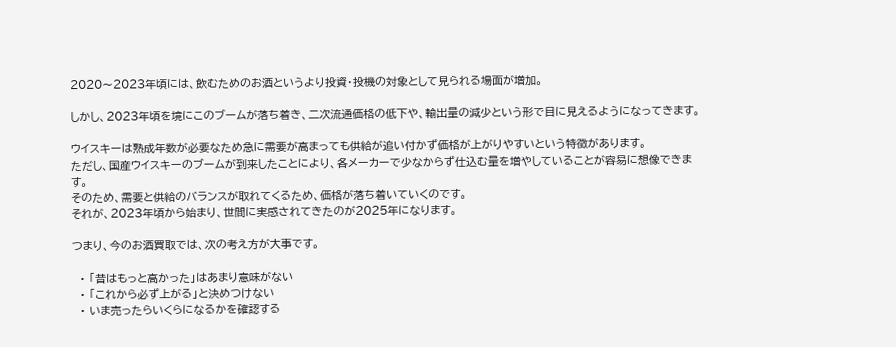2020〜2023年頃には、飲むためのお酒というより投資・投機の対象として見られる場面が増加。

しかし、2023年頃を境にこのブームが落ち着き、二次流通価格の低下や、輸出量の減少という形で目に見えるようになってきます。

ウイスキーは熟成年数が必要なため急に需要が高まっても供給が追い付かず価格が上がりやすいという特徴があります。
ただし、国産ウイスキーのブームが到来したことにより、各メーカーで少なからず仕込む量を増やしていることが容易に想像できます。
そのため、需要と供給のバランスが取れてくるため、価格が落ち着いていくのです。
それが、2023年頃から始まり、世間に実感されてきたのが2025年になります。

つまり、今のお酒買取では、次の考え方が大事です。

  • 「昔はもっと高かった」はあまり意味がない
  • 「これから必ず上がる」と決めつけない
  • いま売ったらいくらになるかを確認する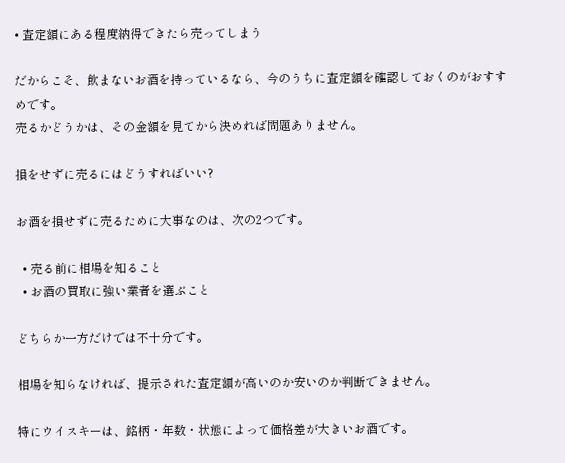• 査定額にある程度納得できたら売ってしまう

だからこそ、飲まないお酒を持っているなら、今のうちに査定額を確認しておくのがおすすめです。
売るかどうかは、その金額を見てから決めれば問題ありません。

損をせずに売るにはどうすればいい?

お酒を損せずに売るために大事なのは、次の2つです。

  • 売る前に相場を知ること
  • お酒の買取に強い業者を選ぶこと

どちらか一方だけでは不十分です。

相場を知らなければ、提示された査定額が高いのか安いのか判断できません。

特にウイスキーは、銘柄・年数・状態によって価格差が大きいお酒です。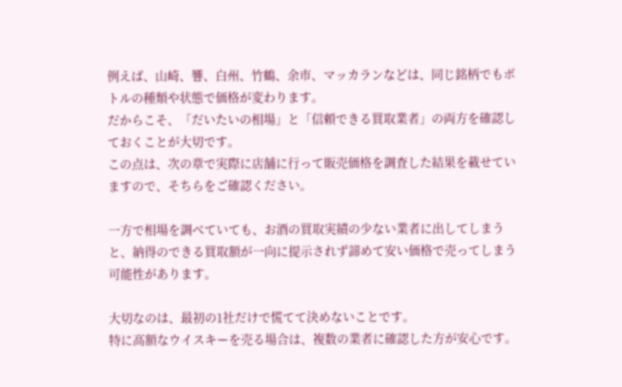例えば、山崎、響、白州、竹鶴、余市、マッカランなどは、同じ銘柄でもボトルの種類や状態で価格が変わります。
だからこそ、「だいたいの相場」と「信頼できる買取業者」の両方を確認しておくことが大切です。
この点は、次の章で実際に店舗に行って販売価格を調査した結果を載せていますので、そちらをご確認ください。

一方で相場を調べていても、お酒の買取実績の少ない業者に出してしまうと、納得のできる買取額が一向に提示されず諦めて安い価格で売ってしまう可能性があります。

大切なのは、最初の1社だけで慌てて決めないことです。
特に高額なウイスキーを売る場合は、複数の業者に確認した方が安心です。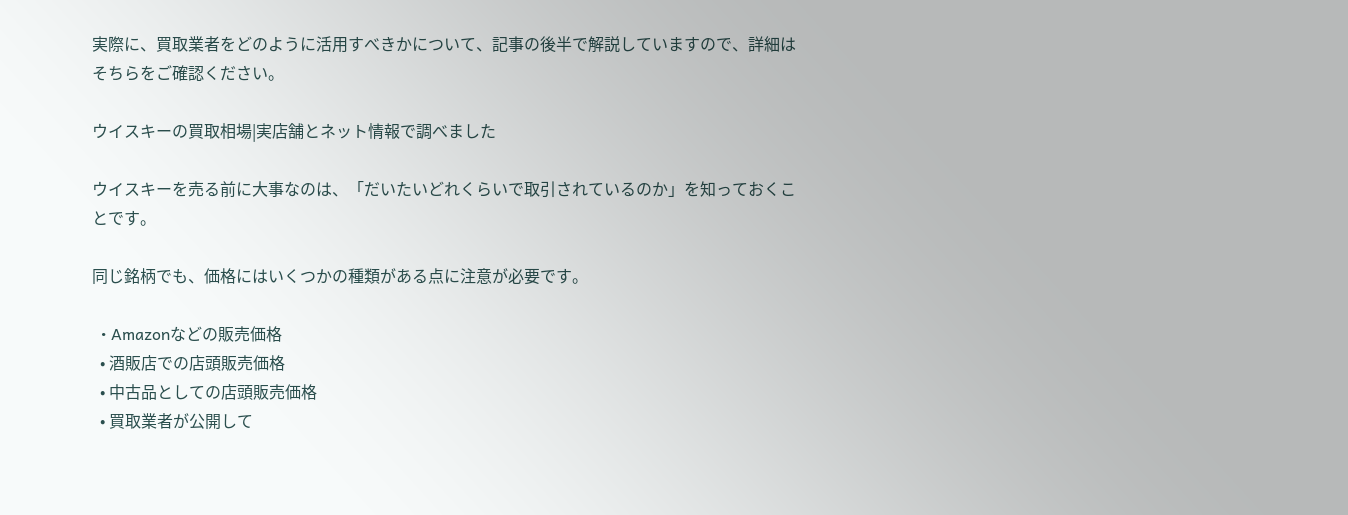実際に、買取業者をどのように活用すべきかについて、記事の後半で解説していますので、詳細はそちらをご確認ください。

ウイスキーの買取相場|実店舗とネット情報で調べました

ウイスキーを売る前に大事なのは、「だいたいどれくらいで取引されているのか」を知っておくことです。

同じ銘柄でも、価格にはいくつかの種類がある点に注意が必要です。

  • Amazonなどの販売価格
  • 酒販店での店頭販売価格
  • 中古品としての店頭販売価格
  • 買取業者が公開して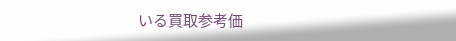いる買取参考価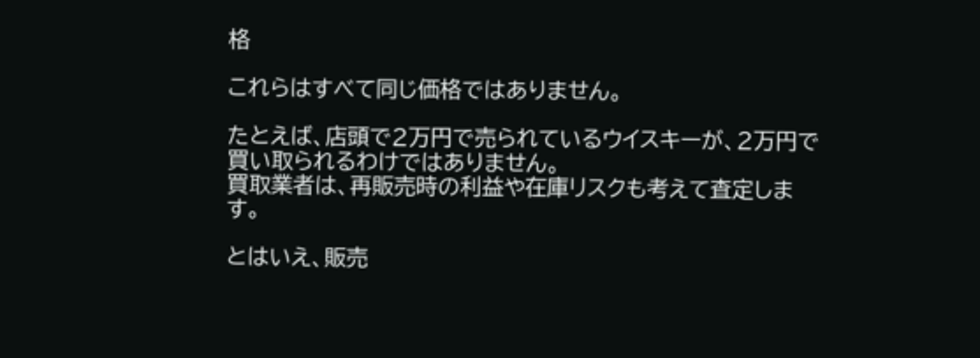格

これらはすべて同じ価格ではありません。

たとえば、店頭で2万円で売られているウイスキーが、2万円で買い取られるわけではありません。
買取業者は、再販売時の利益や在庫リスクも考えて査定します。

とはいえ、販売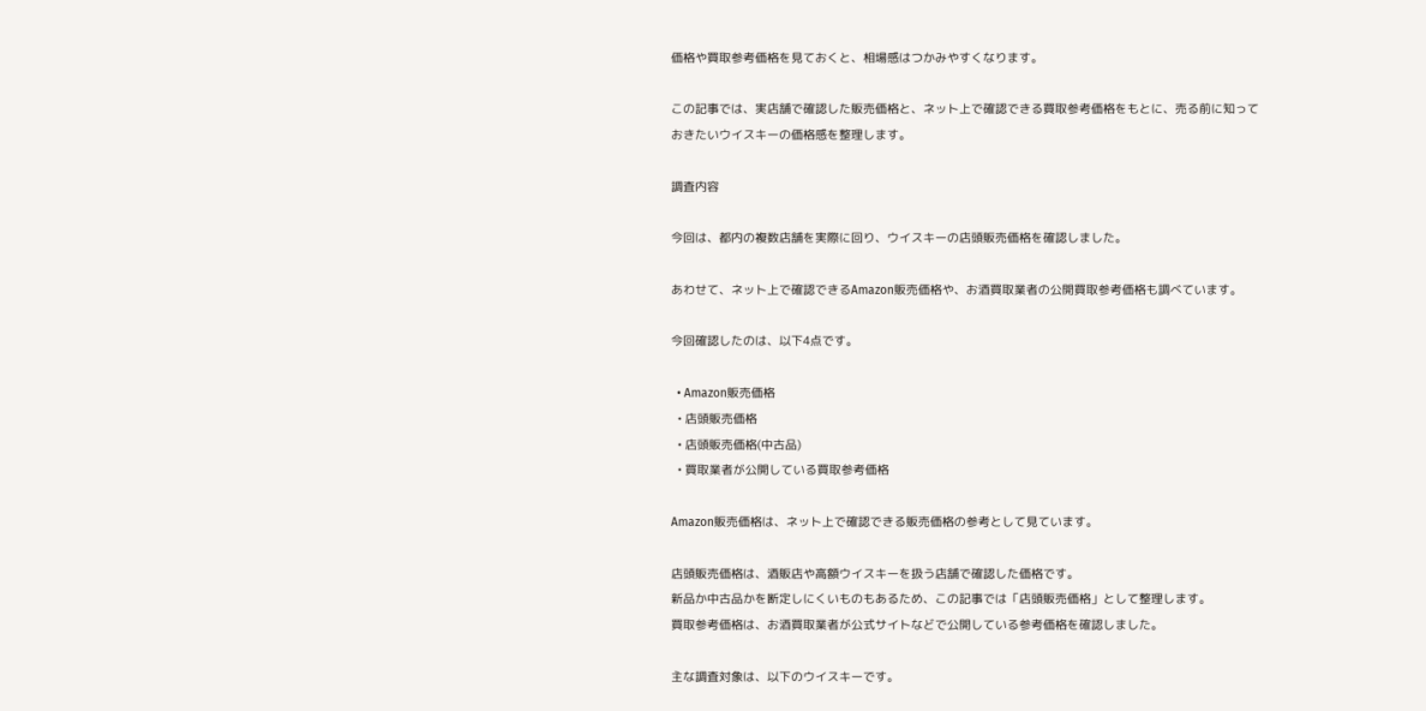価格や買取参考価格を見ておくと、相場感はつかみやすくなります。

この記事では、実店舗で確認した販売価格と、ネット上で確認できる買取参考価格をもとに、売る前に知っておきたいウイスキーの価格感を整理します。

調査内容

今回は、都内の複数店舗を実際に回り、ウイスキーの店頭販売価格を確認しました。

あわせて、ネット上で確認できるAmazon販売価格や、お酒買取業者の公開買取参考価格も調べています。

今回確認したのは、以下4点です。

  • Amazon販売価格
  • 店頭販売価格
  • 店頭販売価格(中古品)
  • 買取業者が公開している買取参考価格

Amazon販売価格は、ネット上で確認できる販売価格の参考として見ています。

店頭販売価格は、酒販店や高額ウイスキーを扱う店舗で確認した価格です。
新品か中古品かを断定しにくいものもあるため、この記事では「店頭販売価格」として整理します。
買取参考価格は、お酒買取業者が公式サイトなどで公開している参考価格を確認しました。

主な調査対象は、以下のウイスキーです。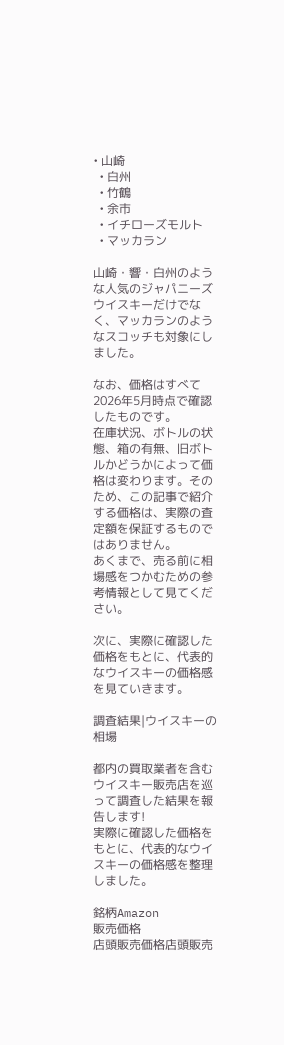• 山崎
  • 白州
  • 竹鶴
  • 余市
  • イチローズモルト
  • マッカラン

山崎・響・白州のような人気のジャパニーズウイスキーだけでなく、マッカランのようなスコッチも対象にしました。

なお、価格はすべて2026年5月時点で確認したものです。
在庫状況、ボトルの状態、箱の有無、旧ボトルかどうかによって価格は変わります。そのため、この記事で紹介する価格は、実際の査定額を保証するものではありません。
あくまで、売る前に相場感をつかむための参考情報として見てください。

次に、実際に確認した価格をもとに、代表的なウイスキーの価格感を見ていきます。

調査結果|ウイスキーの相場

都内の買取業者を含むウイスキー販売店を巡って調査した結果を報告します!
実際に確認した価格をもとに、代表的なウイスキーの価格感を整理しました。

銘柄Amazon
販売価格
店頭販売価格店頭販売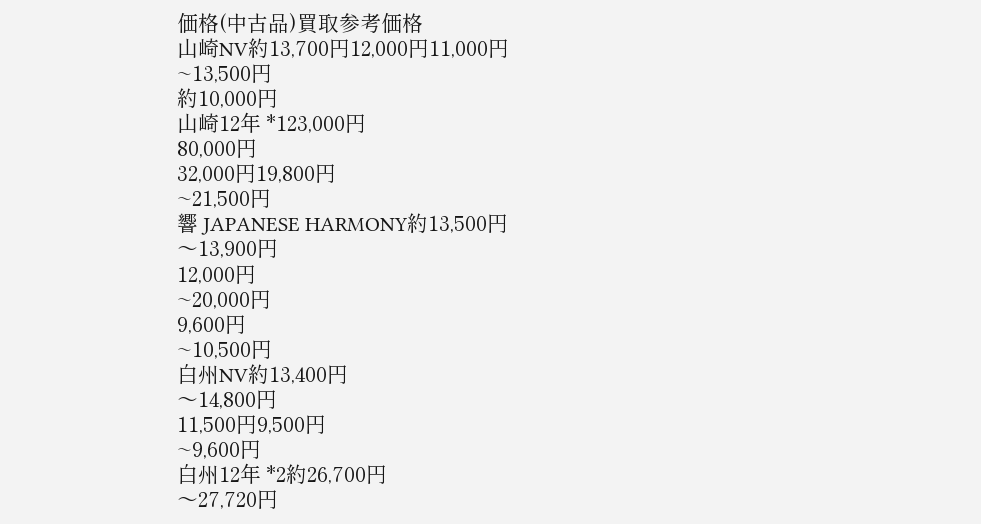価格(中古品)買取参考価格
山崎NV約13,700円12,000円11,000円
~13,500円
約10,000円
山崎12年 *123,000円
80,000円
32,000円19,800円
~21,500円
響 JAPANESE HARMONY約13,500円
〜13,900円
12,000円
~20,000円
9,600円
~10,500円
白州NV約13,400円
〜14,800円
11,500円9,500円
~9,600円
白州12年 *2約26,700円
〜27,720円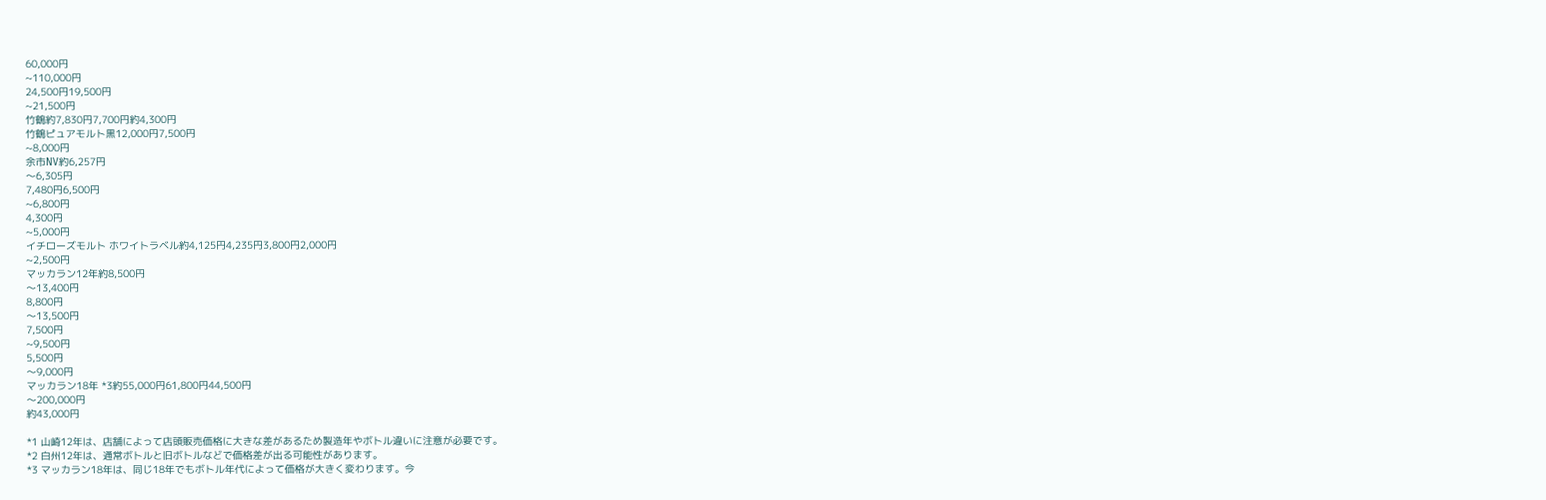60,000円
~110,000円
24,500円19,500円
~21,500円
竹鶴約7,830円7,700円約4,300円
竹鶴ピュアモルト黒12,000円7,500円
~8,000円
余市NV約6,257円
〜6,305円
7,480円6,500円
~6,800円
4,300円
~5,000円
イチローズモルト ホワイトラベル約4,125円4,235円3,800円2,000円
~2,500円
マッカラン12年約8,500円
〜13,400円
8,800円
〜13,500円
7,500円
~9,500円
5,500円
〜9,000円
マッカラン18年 *3約55,000円61,800円44,500円
〜200,000円
約43,000円

*1 山崎12年は、店舗によって店頭販売価格に大きな差があるため製造年やボトル違いに注意が必要です。
*2 白州12年は、通常ボトルと旧ボトルなどで価格差が出る可能性があります。
*3 マッカラン18年は、同じ18年でもボトル年代によって価格が大きく変わります。今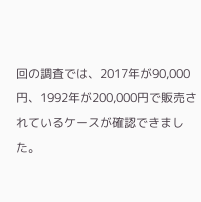回の調査では、2017年が90,000円、1992年が200,000円で販売されているケースが確認できました。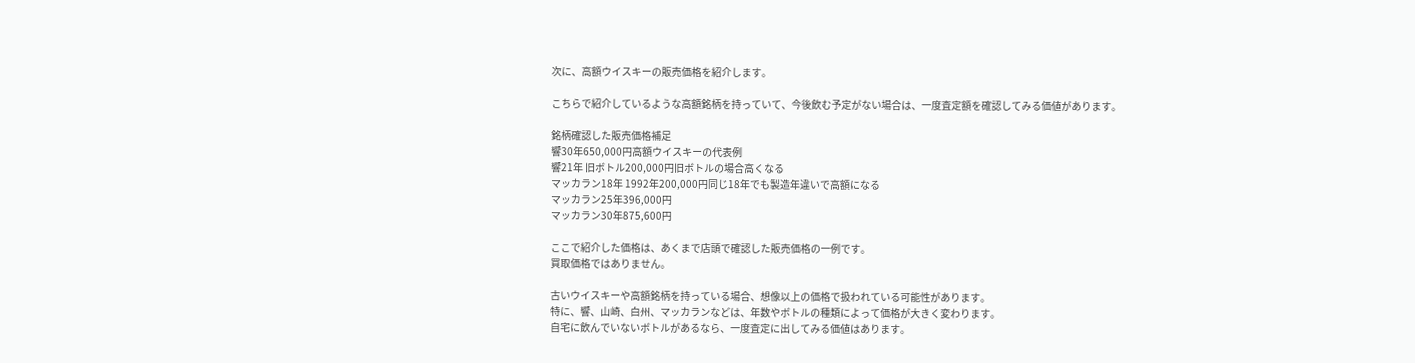次に、高額ウイスキーの販売価格を紹介します。

こちらで紹介しているような高額銘柄を持っていて、今後飲む予定がない場合は、一度査定額を確認してみる価値があります。

銘柄確認した販売価格補足
響30年650,000円高額ウイスキーの代表例
響21年 旧ボトル200,000円旧ボトルの場合高くなる
マッカラン18年 1992年200,000円同じ18年でも製造年違いで高額になる
マッカラン25年396,000円
マッカラン30年875,600円

ここで紹介した価格は、あくまで店頭で確認した販売価格の一例です。
買取価格ではありません。

古いウイスキーや高額銘柄を持っている場合、想像以上の価格で扱われている可能性があります。
特に、響、山崎、白州、マッカランなどは、年数やボトルの種類によって価格が大きく変わります。
自宅に飲んでいないボトルがあるなら、一度査定に出してみる価値はあります。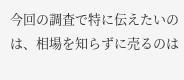今回の調査で特に伝えたいのは、相場を知らずに売るのは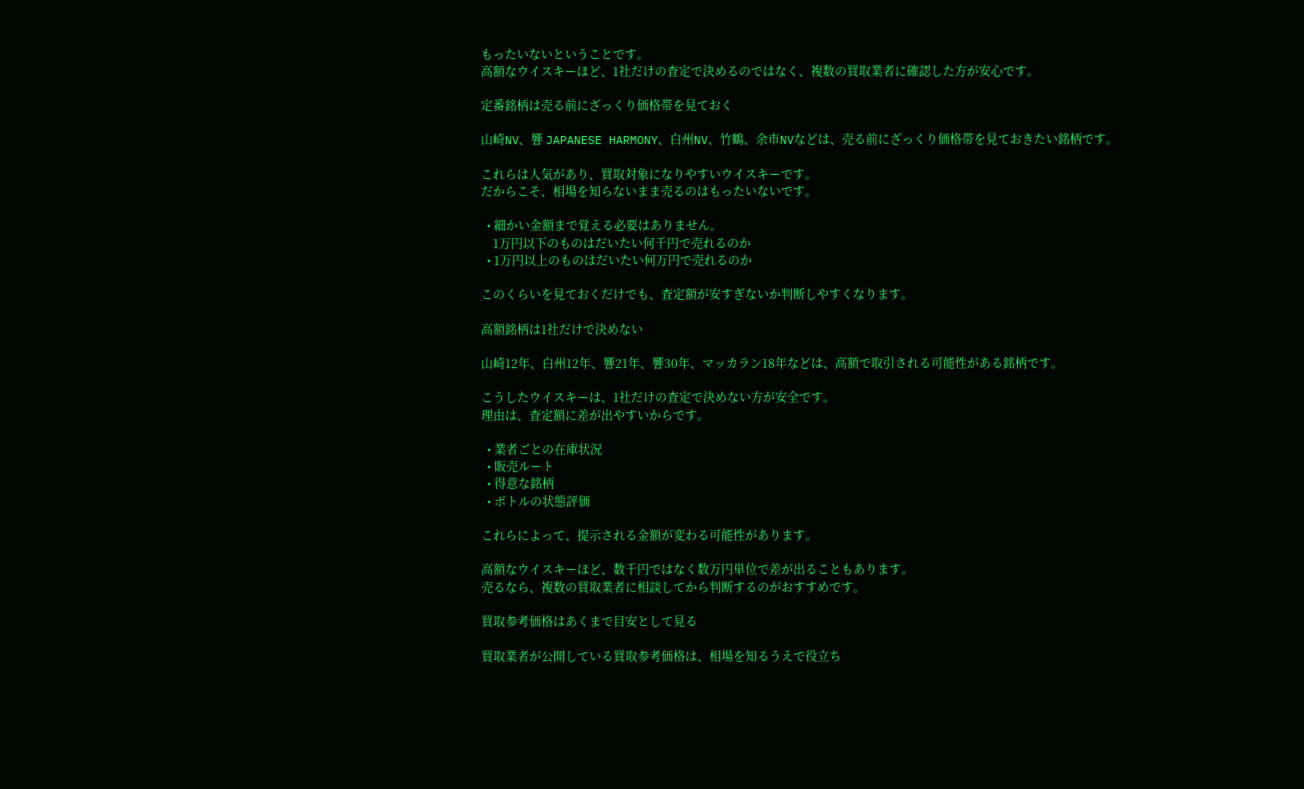もったいないということです。
高額なウイスキーほど、1社だけの査定で決めるのではなく、複数の買取業者に確認した方が安心です。

定番銘柄は売る前にざっくり価格帯を見ておく

山崎NV、響 JAPANESE HARMONY、白州NV、竹鶴、余市NVなどは、売る前にざっくり価格帯を見ておきたい銘柄です。

これらは人気があり、買取対象になりやすいウイスキーです。
だからこそ、相場を知らないまま売るのはもったいないです。

  • 細かい金額まで覚える必要はありません。
    1万円以下のものはだいたい何千円で売れるのか
  • 1万円以上のものはだいたい何万円で売れるのか

このくらいを見ておくだけでも、査定額が安すぎないか判断しやすくなります。

高額銘柄は1社だけで決めない

山崎12年、白州12年、響21年、響30年、マッカラン18年などは、高額で取引される可能性がある銘柄です。

こうしたウイスキーは、1社だけの査定で決めない方が安全です。
理由は、査定額に差が出やすいからです。

  • 業者ごとの在庫状況
  • 販売ルート
  • 得意な銘柄
  • ボトルの状態評価

これらによって、提示される金額が変わる可能性があります。

高額なウイスキーほど、数千円ではなく数万円単位で差が出ることもあります。
売るなら、複数の買取業者に相談してから判断するのがおすすめです。

買取参考価格はあくまで目安として見る

買取業者が公開している買取参考価格は、相場を知るうえで役立ち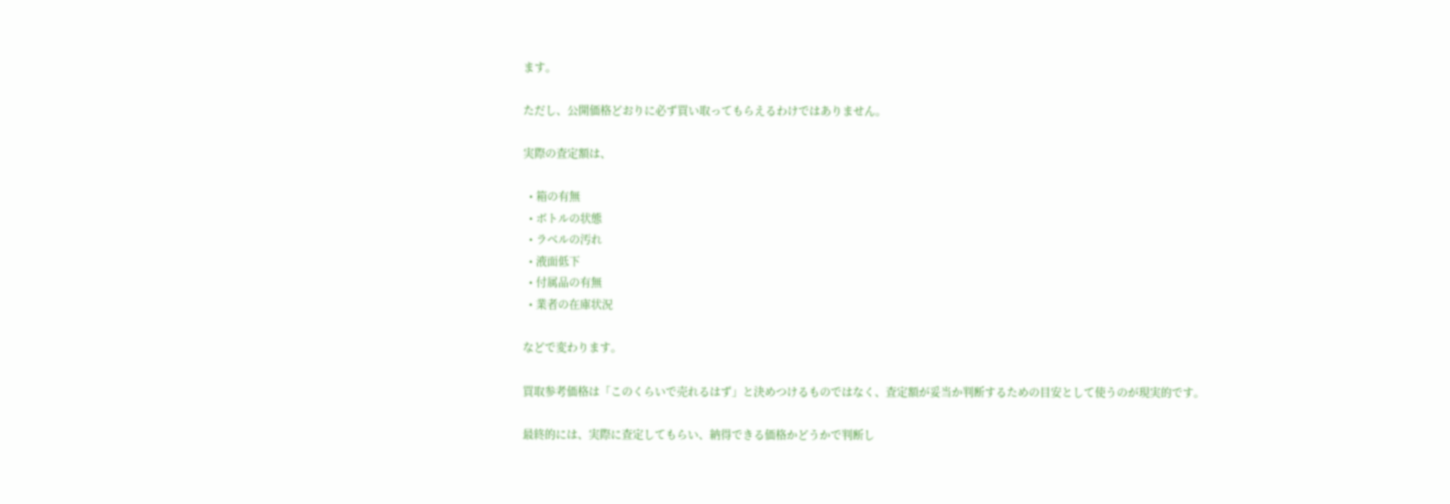ます。

ただし、公開価格どおりに必ず買い取ってもらえるわけではありません。

実際の査定額は、

  • 箱の有無
  • ボトルの状態
  • ラベルの汚れ
  • 液面低下
  • 付属品の有無
  • 業者の在庫状況

などで変わります。

買取参考価格は「このくらいで売れるはず」と決めつけるものではなく、査定額が妥当か判断するための目安として使うのが現実的です。

最終的には、実際に査定してもらい、納得できる価格かどうかで判断し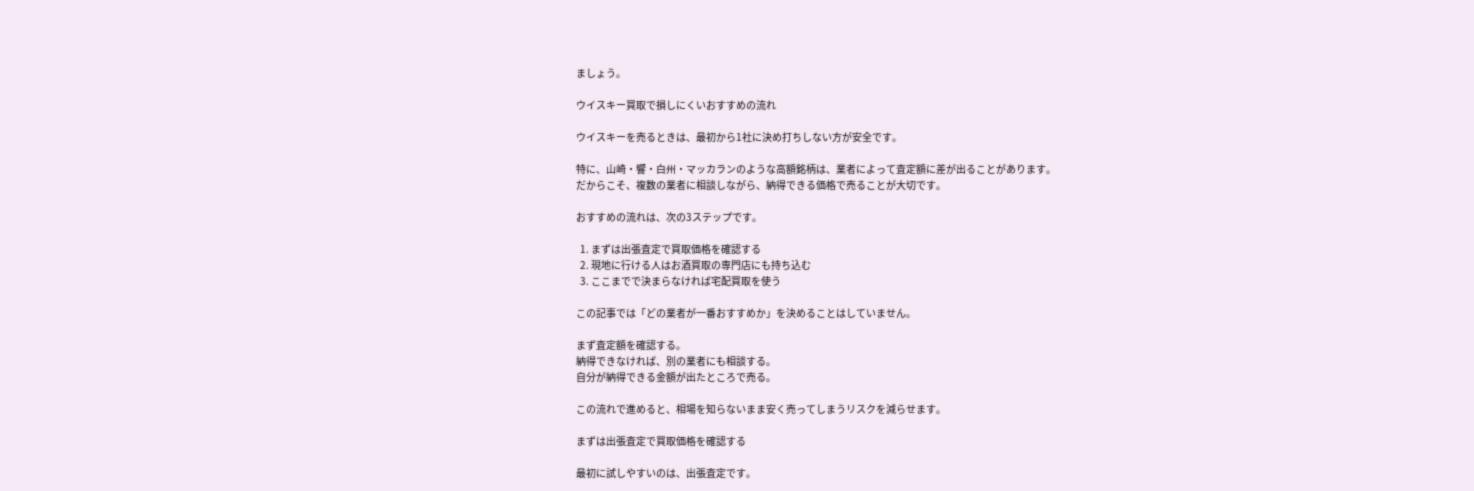ましょう。

ウイスキー買取で損しにくいおすすめの流れ

ウイスキーを売るときは、最初から1社に決め打ちしない方が安全です。

特に、山崎・響・白州・マッカランのような高額銘柄は、業者によって査定額に差が出ることがあります。
だからこそ、複数の業者に相談しながら、納得できる価格で売ることが大切です。

おすすめの流れは、次の3ステップです。

  1. まずは出張査定で買取価格を確認する
  2. 現地に行ける人はお酒買取の専門店にも持ち込む
  3. ここまでで決まらなければ宅配買取を使う

この記事では「どの業者が一番おすすめか」を決めることはしていません。

まず査定額を確認する。
納得できなければ、別の業者にも相談する。
自分が納得できる金額が出たところで売る。

この流れで進めると、相場を知らないまま安く売ってしまうリスクを減らせます。

まずは出張査定で買取価格を確認する

最初に試しやすいのは、出張査定です。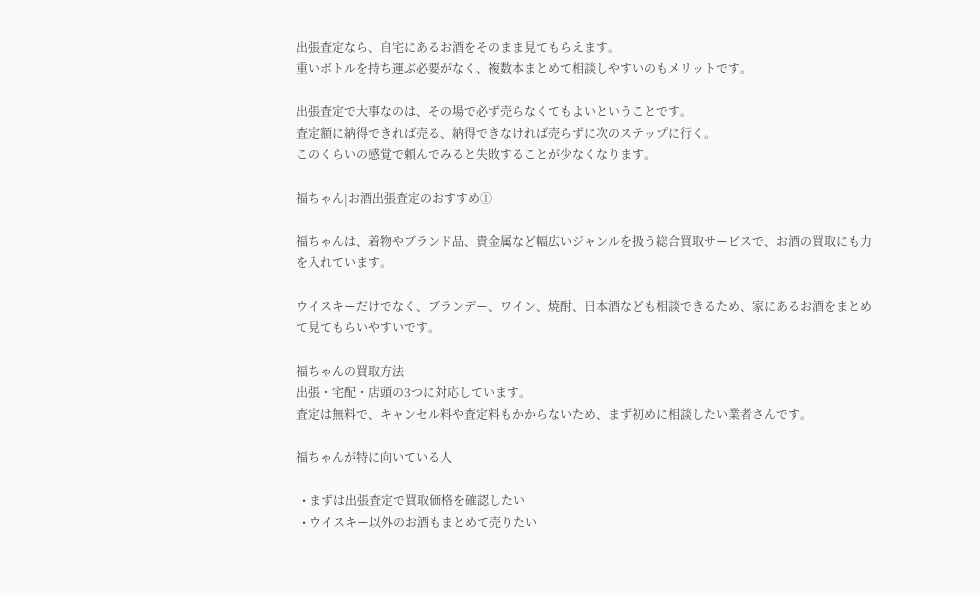出張査定なら、自宅にあるお酒をそのまま見てもらえます。
重いボトルを持ち運ぶ必要がなく、複数本まとめて相談しやすいのもメリットです。

出張査定で大事なのは、その場で必ず売らなくてもよいということです。
査定額に納得できれば売る、納得できなければ売らずに次のステップに行く。
このくらいの感覚で頼んでみると失敗することが少なくなります。

福ちゃん|お酒出張査定のおすすめ①

福ちゃんは、着物やブランド品、貴金属など幅広いジャンルを扱う総合買取サービスで、お酒の買取にも力を入れています。

ウイスキーだけでなく、ブランデー、ワイン、焼酎、日本酒なども相談できるため、家にあるお酒をまとめて見てもらいやすいです。

福ちゃんの買取方法
出張・宅配・店頭の3つに対応しています。
査定は無料で、キャンセル料や査定料もかからないため、まず初めに相談したい業者さんです。

福ちゃんが特に向いている人

  • まずは出張査定で買取価格を確認したい
  • ウイスキー以外のお酒もまとめて売りたい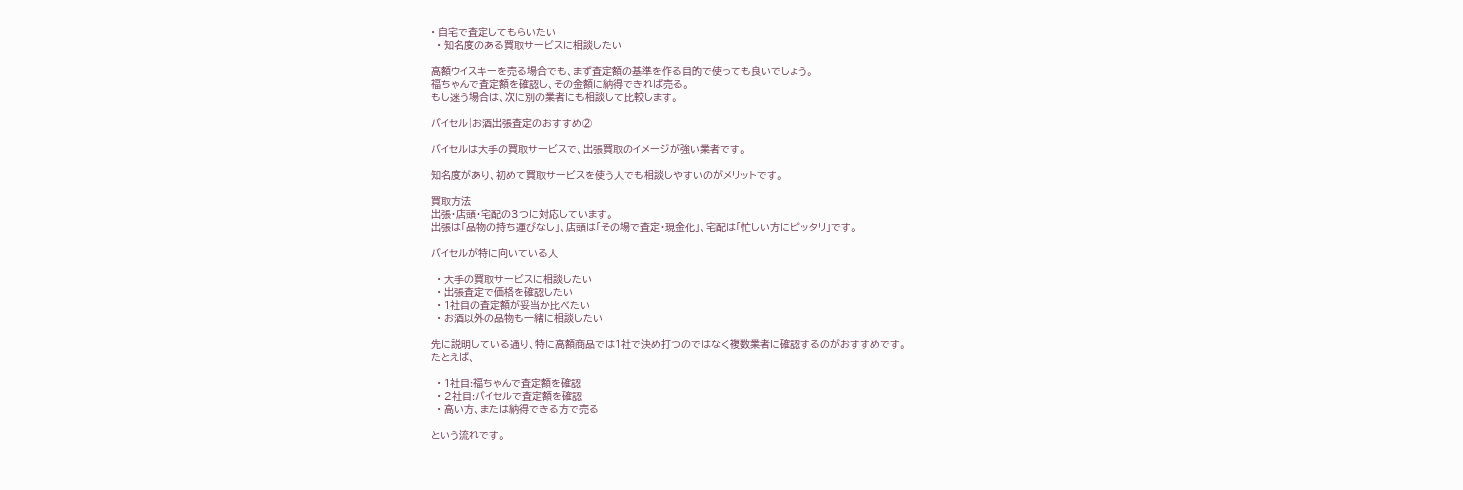• 自宅で査定してもらいたい
  • 知名度のある買取サービスに相談したい

高額ウイスキーを売る場合でも、まず査定額の基準を作る目的で使っても良いでしょう。
福ちゃんで査定額を確認し、その金額に納得できれば売る。
もし迷う場合は、次に別の業者にも相談して比較します。

バイセル|お酒出張査定のおすすめ②

バイセルは大手の買取サービスで、出張買取のイメージが強い業者です。

知名度があり、初めて買取サービスを使う人でも相談しやすいのがメリットです。

買取方法
出張・店頭・宅配の3つに対応しています。
出張は「品物の持ち運びなし」、店頭は「その場で査定・現金化」、宅配は「忙しい方にピッタリ」です。

バイセルが特に向いている人

  • 大手の買取サービスに相談したい
  • 出張査定で価格を確認したい
  • 1社目の査定額が妥当か比べたい
  • お酒以外の品物も一緒に相談したい

先に説明している通り、特に高額商品では1社で決め打つのではなく複数業者に確認するのがおすすめです。
たとえば、

  • 1社目:福ちゃんで査定額を確認
  • 2社目:バイセルで査定額を確認
  • 高い方、または納得できる方で売る

という流れです。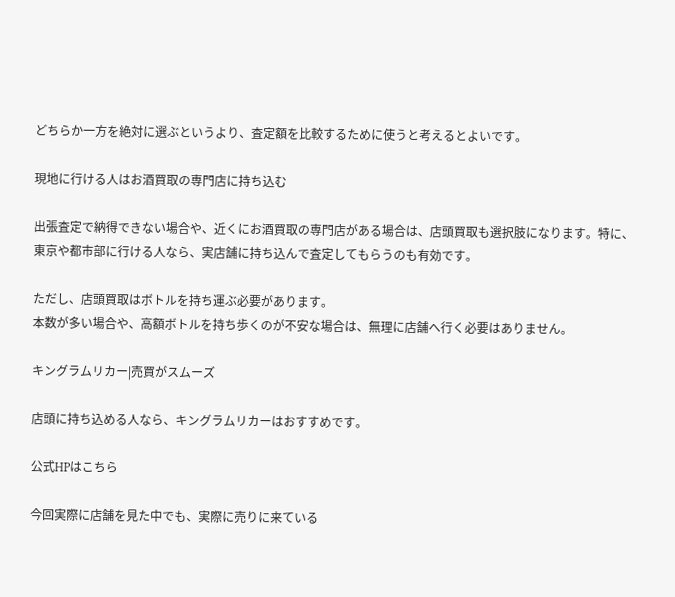どちらか一方を絶対に選ぶというより、査定額を比較するために使うと考えるとよいです。

現地に行ける人はお酒買取の専門店に持ち込む

出張査定で納得できない場合や、近くにお酒買取の専門店がある場合は、店頭買取も選択肢になります。特に、東京や都市部に行ける人なら、実店舗に持ち込んで査定してもらうのも有効です。

ただし、店頭買取はボトルを持ち運ぶ必要があります。
本数が多い場合や、高額ボトルを持ち歩くのが不安な場合は、無理に店舗へ行く必要はありません。

キングラムリカー|売買がスムーズ

店頭に持ち込める人なら、キングラムリカーはおすすめです。

公式HPはこちら

今回実際に店舗を見た中でも、実際に売りに来ている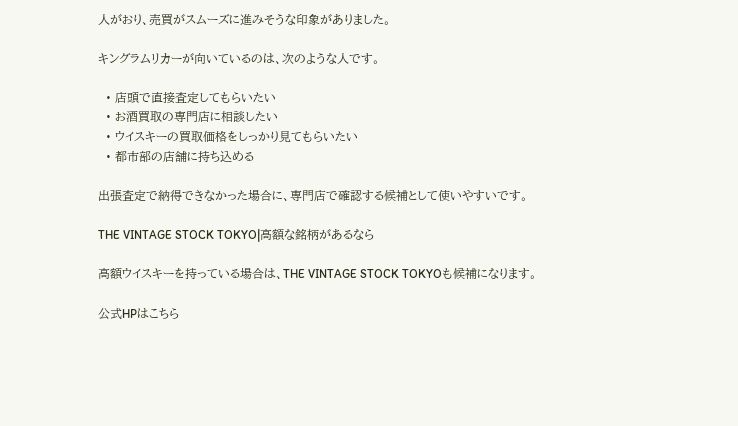人がおり、売買がスムーズに進みそうな印象がありました。

キングラムリカーが向いているのは、次のような人です。

  • 店頭で直接査定してもらいたい
  • お酒買取の専門店に相談したい
  • ウイスキーの買取価格をしっかり見てもらいたい
  • 都市部の店舗に持ち込める

出張査定で納得できなかった場合に、専門店で確認する候補として使いやすいです。

THE VINTAGE STOCK TOKYO|高額な銘柄があるなら

高額ウイスキーを持っている場合は、THE VINTAGE STOCK TOKYOも候補になります。

公式HPはこちら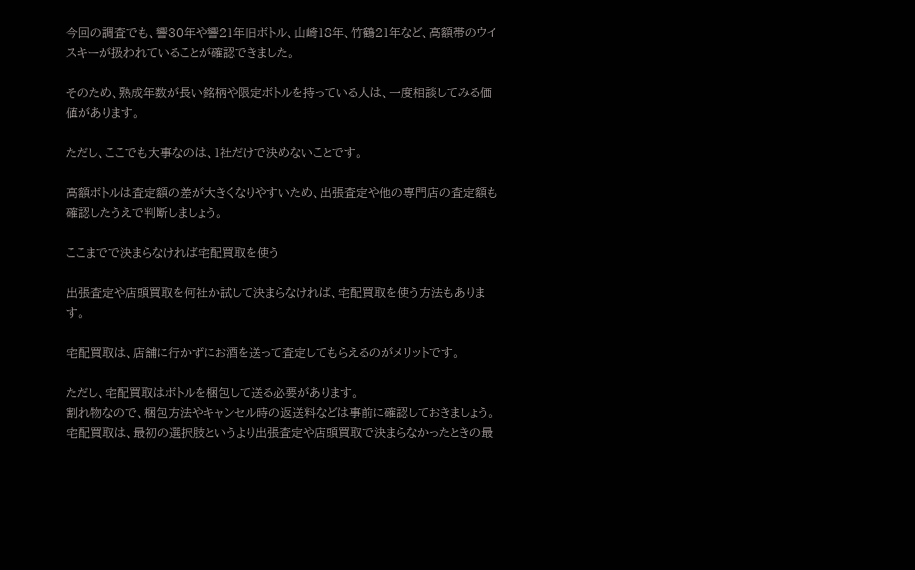今回の調査でも、響30年や響21年旧ボトル、山崎18年、竹鶴21年など、高額帯のウイスキーが扱われていることが確認できました。

そのため、熟成年数が長い銘柄や限定ボトルを持っている人は、一度相談してみる価値があります。

ただし、ここでも大事なのは、1社だけで決めないことです。

高額ボトルは査定額の差が大きくなりやすいため、出張査定や他の専門店の査定額も確認したうえで判断しましょう。

ここまでで決まらなければ宅配買取を使う

出張査定や店頭買取を何社か試して決まらなければ、宅配買取を使う方法もあります。

宅配買取は、店舗に行かずにお酒を送って査定してもらえるのがメリットです。

ただし、宅配買取はボトルを梱包して送る必要があります。
割れ物なので、梱包方法やキャンセル時の返送料などは事前に確認しておきましょう。
宅配買取は、最初の選択肢というより出張査定や店頭買取で決まらなかったときの最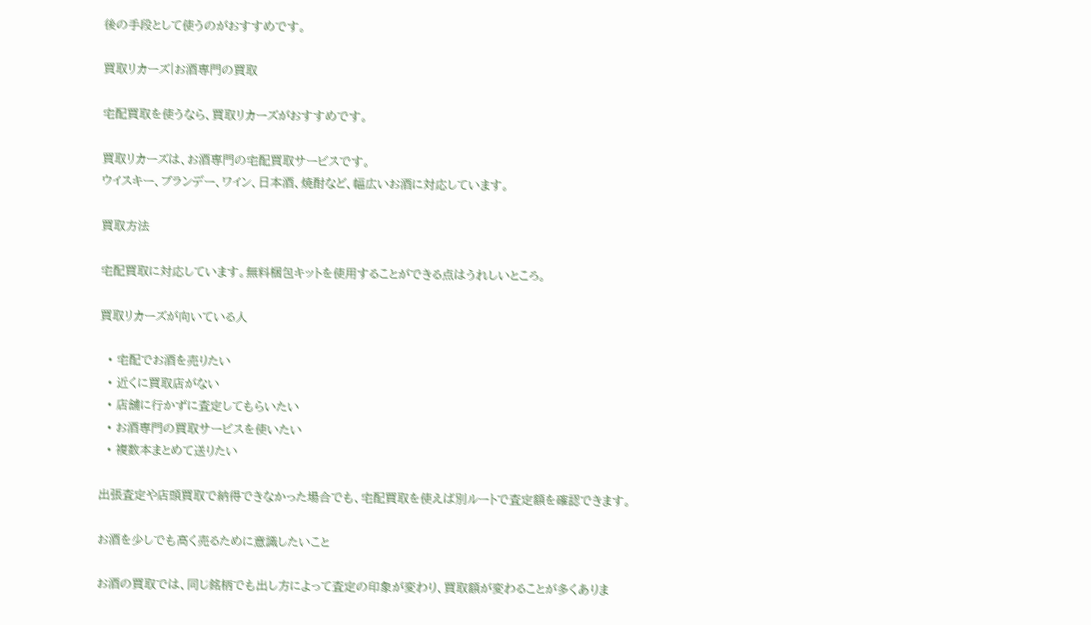後の手段として使うのがおすすめです。

買取リカーズ|お酒専門の買取

宅配買取を使うなら、買取リカーズがおすすめです。

買取リカーズは、お酒専門の宅配買取サービスです。
ウイスキー、ブランデー、ワイン、日本酒、焼酎など、幅広いお酒に対応しています。

買取方法

宅配買取に対応しています。無料梱包キットを使用することができる点はうれしいところ。

買取リカーズが向いている人

  • 宅配でお酒を売りたい
  • 近くに買取店がない
  • 店舗に行かずに査定してもらいたい
  • お酒専門の買取サービスを使いたい
  • 複数本まとめて送りたい

出張査定や店頭買取で納得できなかった場合でも、宅配買取を使えば別ルートで査定額を確認できます。

お酒を少しでも高く売るために意識したいこと

お酒の買取では、同じ銘柄でも出し方によって査定の印象が変わり、買取額が変わることが多くありま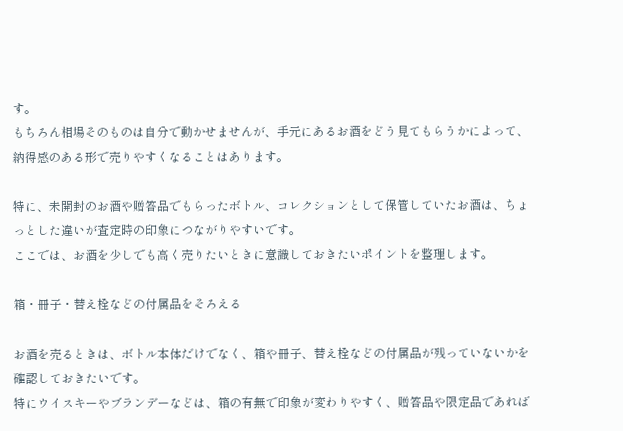す。
もちろん相場そのものは自分で動かせませんが、手元にあるお酒をどう見てもらうかによって、納得感のある形で売りやすくなることはあります。

特に、未開封のお酒や贈答品でもらったボトル、コレクションとして保管していたお酒は、ちょっとした違いが査定時の印象につながりやすいです。
ここでは、お酒を少しでも高く売りたいときに意識しておきたいポイントを整理します。

箱・冊子・替え栓などの付属品をそろえる

お酒を売るときは、ボトル本体だけでなく、箱や冊子、替え栓などの付属品が残っていないかを確認しておきたいです。
特にウイスキーやブランデーなどは、箱の有無で印象が変わりやすく、贈答品や限定品であれば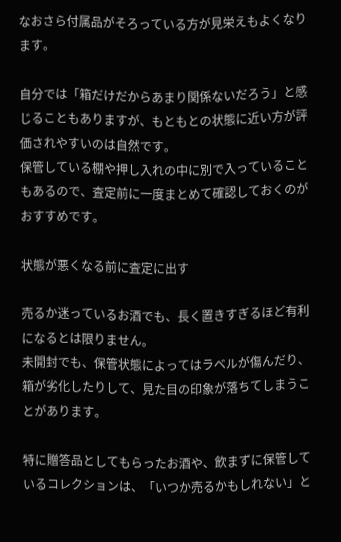なおさら付属品がそろっている方が見栄えもよくなります。

自分では「箱だけだからあまり関係ないだろう」と感じることもありますが、もともとの状態に近い方が評価されやすいのは自然です。
保管している棚や押し入れの中に別で入っていることもあるので、査定前に一度まとめて確認しておくのがおすすめです。

状態が悪くなる前に査定に出す

売るか迷っているお酒でも、長く置きすぎるほど有利になるとは限りません。
未開封でも、保管状態によってはラベルが傷んだり、箱が劣化したりして、見た目の印象が落ちてしまうことがあります。

特に贈答品としてもらったお酒や、飲まずに保管しているコレクションは、「いつか売るかもしれない」と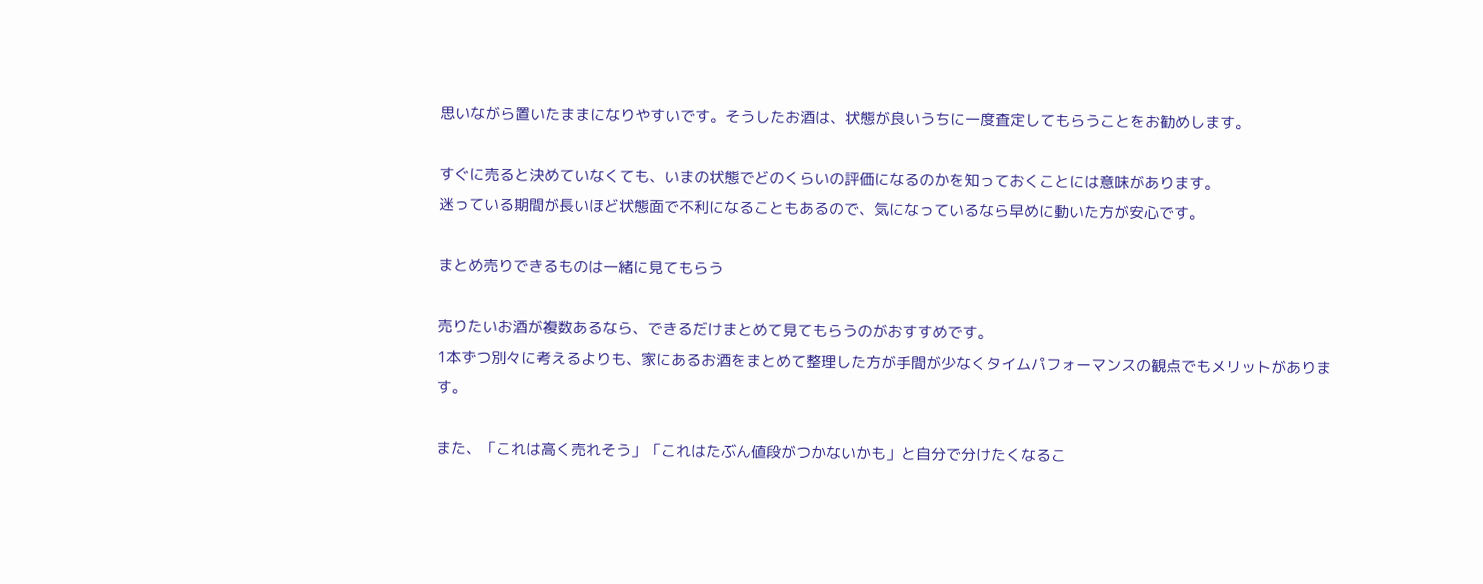思いながら置いたままになりやすいです。そうしたお酒は、状態が良いうちに一度査定してもらうことをお勧めします。

すぐに売ると決めていなくても、いまの状態でどのくらいの評価になるのかを知っておくことには意味があります。
迷っている期間が長いほど状態面で不利になることもあるので、気になっているなら早めに動いた方が安心です。

まとめ売りできるものは一緒に見てもらう

売りたいお酒が複数あるなら、できるだけまとめて見てもらうのがおすすめです。
1本ずつ別々に考えるよりも、家にあるお酒をまとめて整理した方が手間が少なくタイムパフォーマンスの観点でもメリットがあります。

また、「これは高く売れそう」「これはたぶん値段がつかないかも」と自分で分けたくなるこ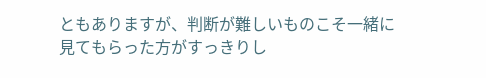ともありますが、判断が難しいものこそ一緒に見てもらった方がすっきりし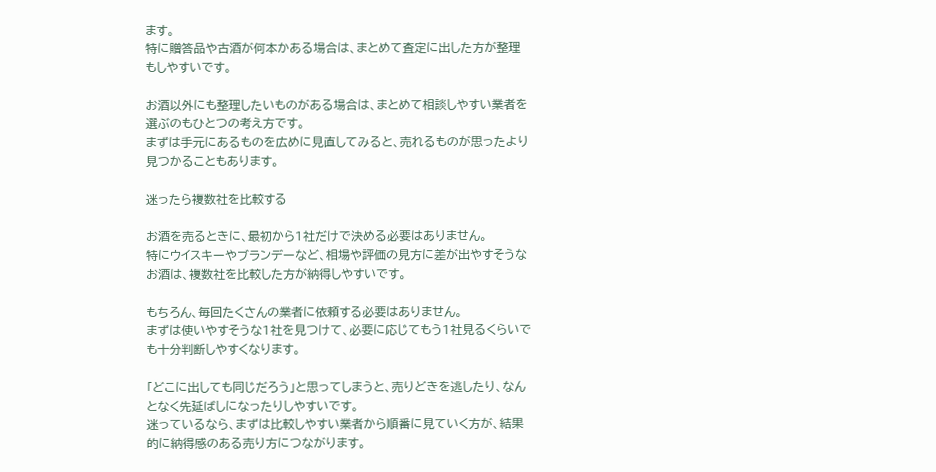ます。
特に贈答品や古酒が何本かある場合は、まとめて査定に出した方が整理もしやすいです。

お酒以外にも整理したいものがある場合は、まとめて相談しやすい業者を選ぶのもひとつの考え方です。
まずは手元にあるものを広めに見直してみると、売れるものが思ったより見つかることもあります。

迷ったら複数社を比較する

お酒を売るときに、最初から1社だけで決める必要はありません。
特にウイスキーやブランデーなど、相場や評価の見方に差が出やすそうなお酒は、複数社を比較した方が納得しやすいです。

もちろん、毎回たくさんの業者に依頼する必要はありません。
まずは使いやすそうな1社を見つけて、必要に応じてもう1社見るくらいでも十分判断しやすくなります。

「どこに出しても同じだろう」と思ってしまうと、売りどきを逃したり、なんとなく先延ばしになったりしやすいです。
迷っているなら、まずは比較しやすい業者から順番に見ていく方が、結果的に納得感のある売り方につながります。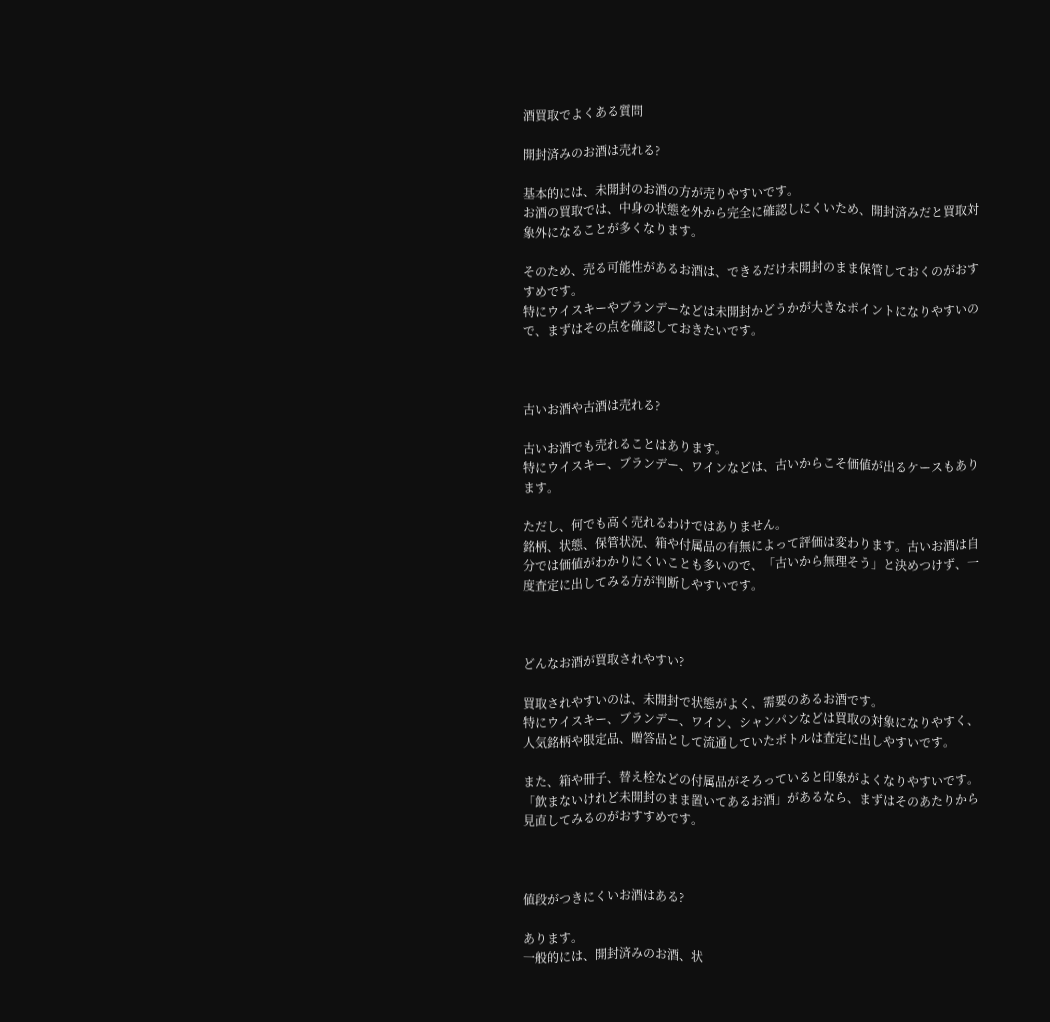酒買取でよくある質問

開封済みのお酒は売れる?

基本的には、未開封のお酒の方が売りやすいです。
お酒の買取では、中身の状態を外から完全に確認しにくいため、開封済みだと買取対象外になることが多くなります。

そのため、売る可能性があるお酒は、できるだけ未開封のまま保管しておくのがおすすめです。
特にウイスキーやブランデーなどは未開封かどうかが大きなポイントになりやすいので、まずはその点を確認しておきたいです。



古いお酒や古酒は売れる?

古いお酒でも売れることはあります。
特にウイスキー、ブランデー、ワインなどは、古いからこそ価値が出るケースもあります。

ただし、何でも高く売れるわけではありません。
銘柄、状態、保管状況、箱や付属品の有無によって評価は変わります。古いお酒は自分では価値がわかりにくいことも多いので、「古いから無理そう」と決めつけず、一度査定に出してみる方が判断しやすいです。



どんなお酒が買取されやすい?

買取されやすいのは、未開封で状態がよく、需要のあるお酒です。
特にウイスキー、ブランデー、ワイン、シャンパンなどは買取の対象になりやすく、人気銘柄や限定品、贈答品として流通していたボトルは査定に出しやすいです。

また、箱や冊子、替え栓などの付属品がそろっていると印象がよくなりやすいです。
「飲まないけれど未開封のまま置いてあるお酒」があるなら、まずはそのあたりから見直してみるのがおすすめです。



値段がつきにくいお酒はある?

あります。
一般的には、開封済みのお酒、状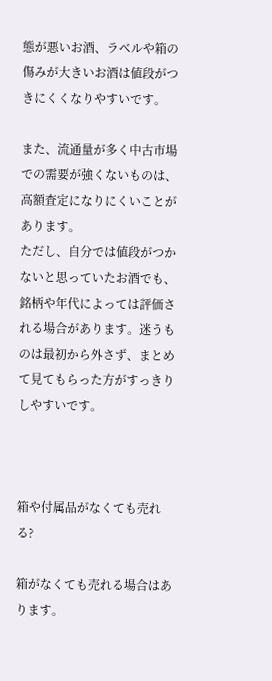態が悪いお酒、ラベルや箱の傷みが大きいお酒は値段がつきにくくなりやすいです。

また、流通量が多く中古市場での需要が強くないものは、高額査定になりにくいことがあります。
ただし、自分では値段がつかないと思っていたお酒でも、銘柄や年代によっては評価される場合があります。迷うものは最初から外さず、まとめて見てもらった方がすっきりしやすいです。



箱や付属品がなくても売れる?

箱がなくても売れる場合はあります。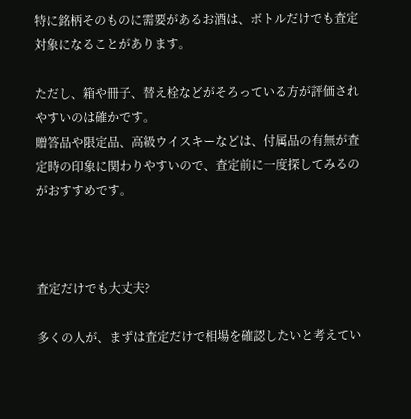特に銘柄そのものに需要があるお酒は、ボトルだけでも査定対象になることがあります。

ただし、箱や冊子、替え栓などがそろっている方が評価されやすいのは確かです。
贈答品や限定品、高級ウイスキーなどは、付属品の有無が査定時の印象に関わりやすいので、査定前に一度探してみるのがおすすめです。



査定だけでも大丈夫?

多くの人が、まずは査定だけで相場を確認したいと考えてい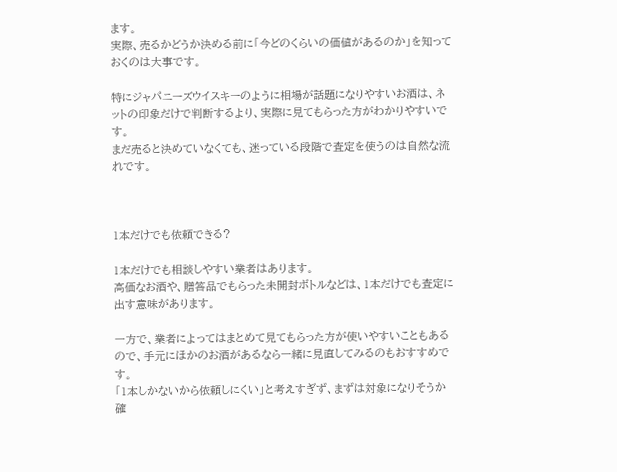ます。
実際、売るかどうか決める前に「今どのくらいの価値があるのか」を知っておくのは大事です。

特にジャパニーズウイスキーのように相場が話題になりやすいお酒は、ネットの印象だけで判断するより、実際に見てもらった方がわかりやすいです。
まだ売ると決めていなくても、迷っている段階で査定を使うのは自然な流れです。



1本だけでも依頼できる?

1本だけでも相談しやすい業者はあります。
高価なお酒や、贈答品でもらった未開封ボトルなどは、1本だけでも査定に出す意味があります。

一方で、業者によってはまとめて見てもらった方が使いやすいこともあるので、手元にほかのお酒があるなら一緒に見直してみるのもおすすめです。
「1本しかないから依頼しにくい」と考えすぎず、まずは対象になりそうか確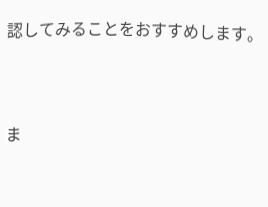認してみることをおすすめします。



ま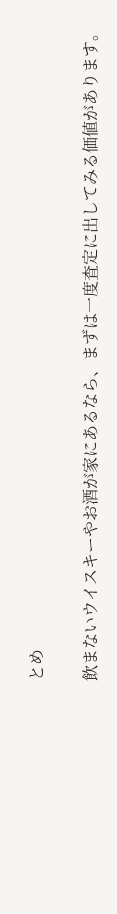とめ

飲まないウイスキーやお酒が家にあるなら、まずは一度査定に出してみる価値があります。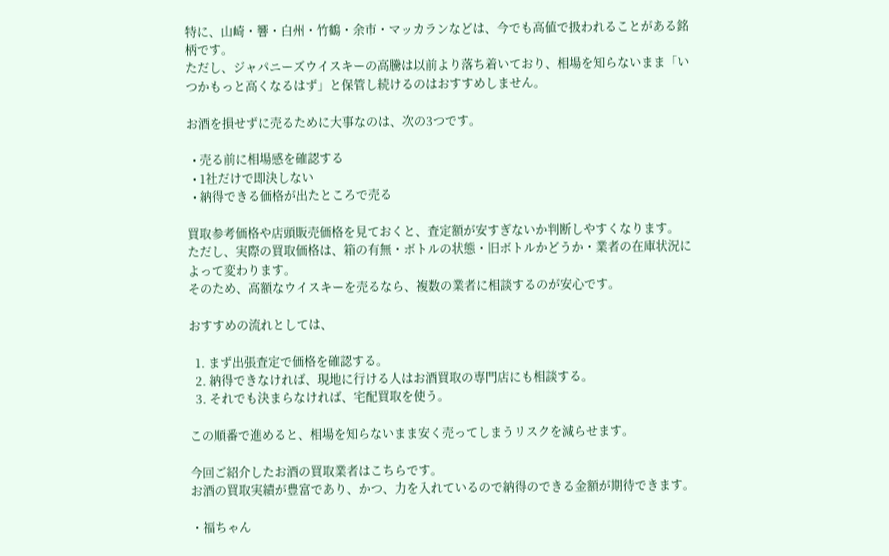特に、山崎・響・白州・竹鶴・余市・マッカランなどは、今でも高値で扱われることがある銘柄です。
ただし、ジャパニーズウイスキーの高騰は以前より落ち着いており、相場を知らないまま「いつかもっと高くなるはず」と保管し続けるのはおすすめしません。

お酒を損せずに売るために大事なのは、次の3つです。

  • 売る前に相場感を確認する
  • 1社だけで即決しない
  • 納得できる価格が出たところで売る

買取参考価格や店頭販売価格を見ておくと、査定額が安すぎないか判断しやすくなります。
ただし、実際の買取価格は、箱の有無・ボトルの状態・旧ボトルかどうか・業者の在庫状況によって変わります。
そのため、高額なウイスキーを売るなら、複数の業者に相談するのが安心です。

おすすめの流れとしては、

  1. まず出張査定で価格を確認する。
  2. 納得できなければ、現地に行ける人はお酒買取の専門店にも相談する。
  3. それでも決まらなければ、宅配買取を使う。

この順番で進めると、相場を知らないまま安く売ってしまうリスクを減らせます。

今回ご紹介したお酒の買取業者はこちらです。
お酒の買取実績が豊富であり、かつ、力を入れているので納得のできる金額が期待できます。

・福ちゃん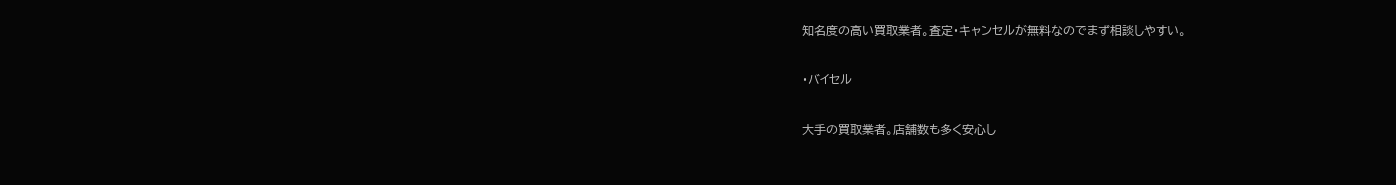知名度の高い買取業者。査定・キャンセルが無料なのでまず相談しやすい。

・バイセル

大手の買取業者。店舗数も多く安心し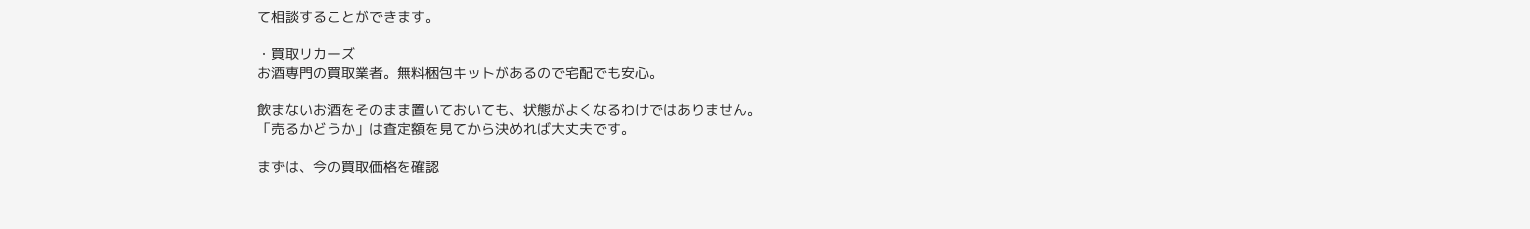て相談することができます。

・買取リカーズ
お酒専門の買取業者。無料梱包キットがあるので宅配でも安心。

飲まないお酒をそのまま置いておいても、状態がよくなるわけではありません。
「売るかどうか」は査定額を見てから決めれば大丈夫です。

まずは、今の買取価格を確認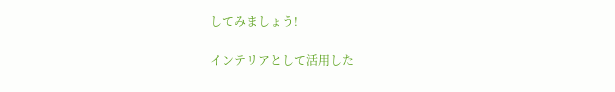してみましょう!

インテリアとして活用した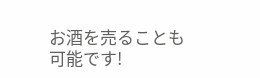お酒を売ることも可能です!